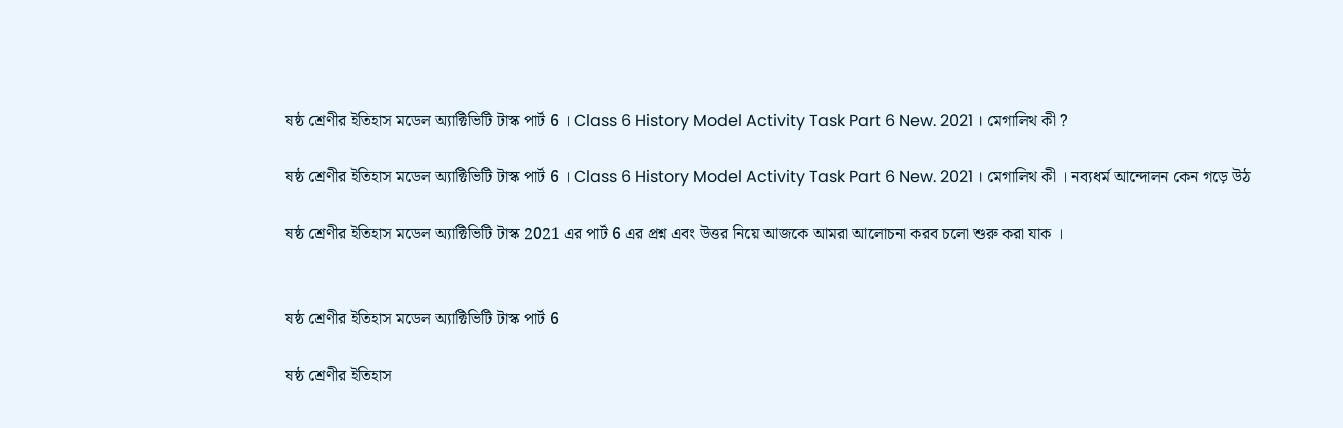ষষ্ঠ শ্রেণীর ইতিহাস মডেল অ্যাক্টিভিটি টাস্ক পার্ট 6 । Class 6 History Model Activity Task Part 6 New. 2021 । মেগালিথ কী ?

ষষ্ঠ শ্রেণীর ইতিহাস মডেল অ্যাক্টিভিটি টাস্ক পার্ট 6 । Class 6 History Model Activity Task Part 6 New. 2021 । মেগালিথ কী । নব্যধর্ম আন্দোলন কেন গড়ে উঠ

ষষ্ঠ শ্রেণীর ইতিহাস মডেল অ্যাক্টিভিটি টাস্ক 2021 এর পার্ট 6 এর প্রশ্ন এবং উত্তর নিয়ে আজকে আমরা আলোচনা করব চলো শুরু করা যাক ।


ষষ্ঠ শ্রেণীর ইতিহাস মডেল অ্যাক্টিভিটি টাস্ক পার্ট 6

ষষ্ঠ শ্রেণীর ইতিহাস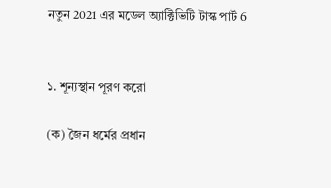নতুন 2021 এর মডেল অ্যাক্টিভিটি টাস্ক পার্ট 6


১. শূন্যস্থান পূরণ করো

(ক) জৈন ধর্মের প্রধান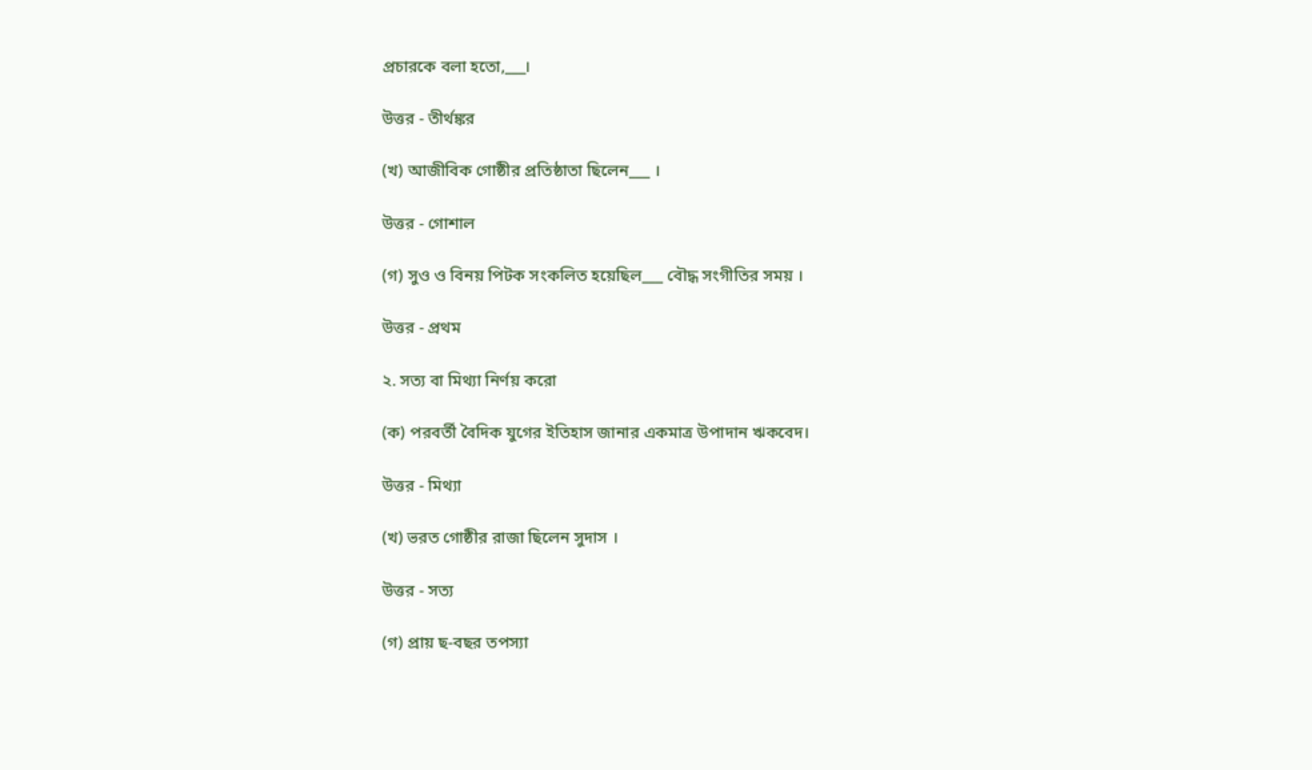প্রচারকে বলা হতো,___।

উত্তর - তীর্থঙ্কর

(খ) আজীবিক গোষ্ঠীর প্রতিষ্ঠাতা ছিলেন___ ।

উত্তর - গোশাল

(গ) সুও ও বিনয় পিটক সংকলিত হয়েছিল___ বৌদ্ধ সংগীতির সময় ।

উত্তর - প্রথম

২. সত্য বা মিথ্যা নির্ণয় করো

(ক) পরবর্তী বৈদিক যুগের ইতিহাস জানার একমাত্র উপাদান ঋকবেদ।

উত্তর - মিথ্যা

(খ) ভরত গোষ্ঠীর রাজা ছিলেন সুদাস ।

উত্তর - সত্য

(গ) প্রায় ছ-বছর তপস্যা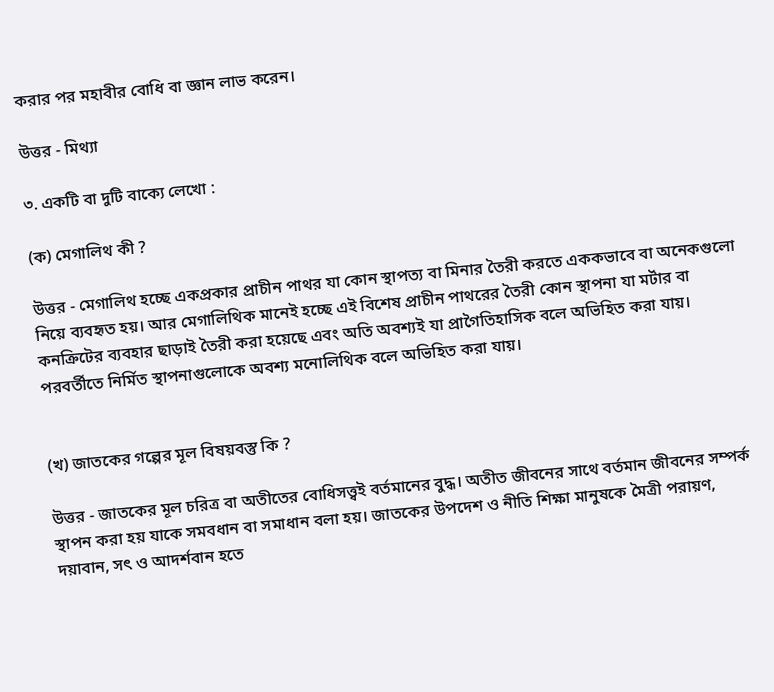করার পর মহাবীর বোধি বা জ্ঞান লাভ করেন।

উত্তর - মিথ্যা

৩. একটি বা দুটি বাক্যে লেখো :

(ক) মেগালিথ কী ?

উত্তর - মেগালিথ হচ্ছে একপ্রকার প্রাচীন পাথর যা কোন স্থাপত্য বা মিনার তৈরী করতে এককভাবে বা অনেকগুলো নিয়ে ব্যবহৃত হয়। আর মেগালিথিক মানেই হচ্ছে এই বিশেষ প্রাচীন পাথরের তৈরী কোন স্থাপনা যা মর্টার বা কনক্রিটের ব্যবহার ছাড়াই তৈরী করা হয়েছে এবং অতি অবশ্যই যা প্রাগৈতিহাসিক বলে অভিহিত করা যায়। পরবর্তীতে নির্মিত স্থাপনাগুলোকে অবশ্য মনোলিথিক বলে অভিহিত করা যায়।


(খ) জাতকের গল্পের মূল বিষয়বস্তু কি ?

উত্তর - জাতকের মূল চরিত্র বা অতীতের বোধিসত্ত্বই বর্তমানের বুদ্ধ। অতীত জীবনের সাথে বর্তমান জীবনের সম্পর্ক স্থাপন করা হয় যাকে সমবধান বা সমাধান বলা হয়। জাতকের উপদেশ ও নীতি শিক্ষা মানুষকে মৈত্রী পরায়ণ, দয়াবান, সৎ ও আদর্শবান হতে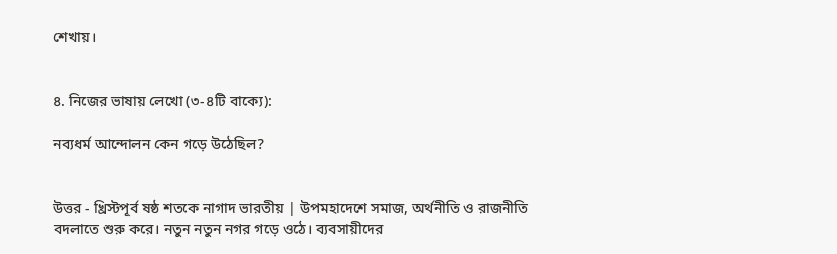শেখায়।


৪. নিজের ভাষায় লেখো (৩-৪টি বাক্যে):

নব্যধর্ম আন্দোলন কেন গড়ে উঠেছিল?


উত্তর - খ্রিস্টপূর্ব ষষ্ঠ শতকে নাগাদ ভারতীয় | উপমহাদেশে সমাজ, অর্থনীতি ও রাজনীতি বদলাতে শুরু করে। নতুন নতুন নগর গড়ে ওঠে। ব্যবসায়ীদের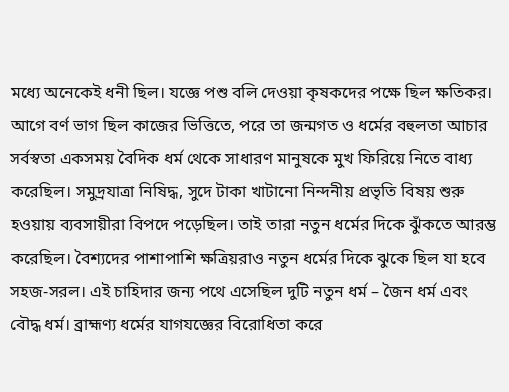মধ্যে অনেকেই ধনী ছিল। যজ্ঞে পশু বলি দেওয়া কৃষকদের পক্ষে ছিল ক্ষতিকর। আগে বর্ণ ভাগ ছিল কাজের ভিত্তিতে, পরে তা জন্মগত ও ধর্মের বহুলতা আচার সর্বস্বতা একসময় বৈদিক ধর্ম থেকে সাধারণ মানুষকে মুখ ফিরিয়ে নিতে বাধ্য করেছিল। সমুদ্রযাত্রা নিষিদ্ধ, সুদে টাকা খাটানো নিন্দনীয় প্রভৃতি বিষয় শুরু হওয়ায় ব্যবসায়ীরা বিপদে পড়েছিল। তাই তারা নতুন ধর্মের দিকে ঝুঁকতে আরম্ভ করেছিল। বৈশ্যদের পাশাপাশি ক্ষত্রিয়রাও নতুন ধর্মের দিকে ঝুকে ছিল যা হবে সহজ-সরল। এই চাহিদার জন্য পথে এসেছিল দুটি নতুন ধর্ম – জৈন ধর্ম এবং বৌদ্ধ ধর্ম। ব্রাহ্মণ্য ধর্মের যাগযজ্ঞের বিরোধিতা করে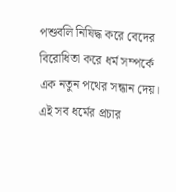পশুবলি নিষিদ্ধ করে বেদের বিরোধিতা করে ধর্ম সম্পর্কে এক নতুন পথের সন্ধান দেয়। এই সব ধর্মের প্রচার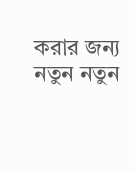করার জন্য নতুন নতুন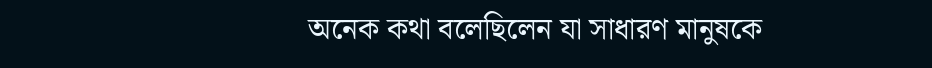অনেক কথা বলেছিলেন যা সাধারণ মানুষকে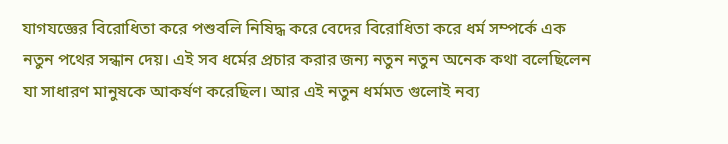যাগযজ্ঞের বিরোধিতা করে পশুবলি নিষিদ্ধ করে বেদের বিরোধিতা করে ধর্ম সম্পর্কে এক নতুন পথের সন্ধান দেয়। এই সব ধর্মের প্রচার করার জন্য নতুন নতুন অনেক কথা বলেছিলেন যা সাধারণ মানুষকে আকর্ষণ করেছিল। আর এই নতুন ধর্মমত গুলোই নব্য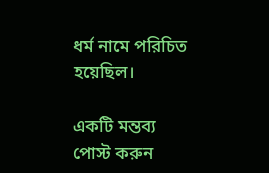ধর্ম নামে পরিচিত হয়েছিল।

একটি মন্তব্য পোস্ট করুন